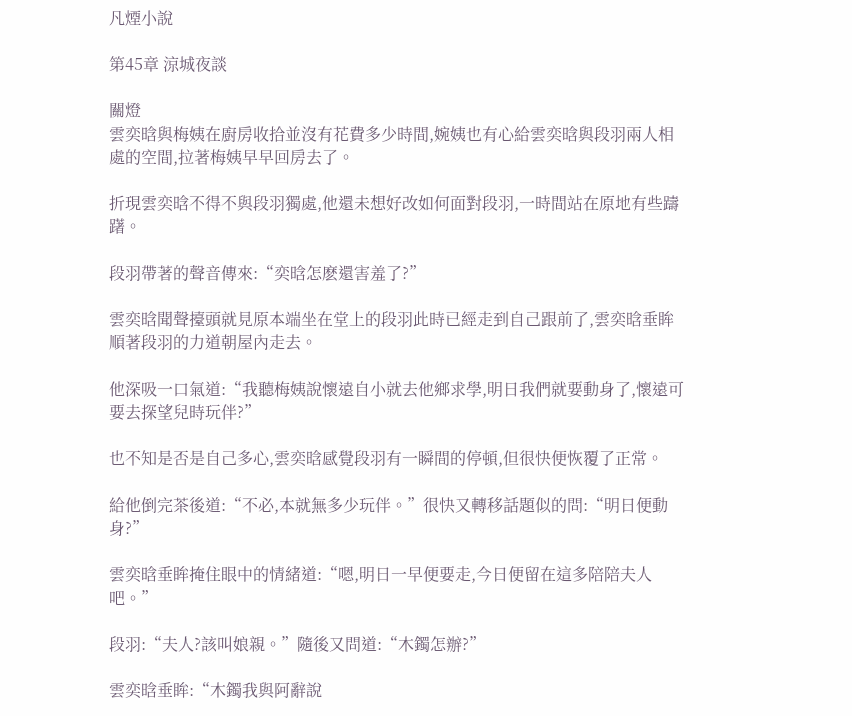凡煙小說

第45章 涼城夜談

關燈
雲奕晗與梅姨在廚房收拾並沒有花費多少時間,婉姨也有心給雲奕晗與段羽兩人相處的空間,拉著梅姨早早回房去了。

折現雲奕晗不得不與段羽獨處,他還未想好改如何面對段羽,一時間站在原地有些躊躇。

段羽帶著的聲音傳來:“奕晗怎麽還害羞了?”

雲奕晗聞聲擡頭就見原本端坐在堂上的段羽此時已經走到自己跟前了,雲奕晗垂眸順著段羽的力道朝屋內走去。

他深吸一口氣道:“我聽梅姨說懷遠自小就去他鄉求學,明日我們就要動身了,懷遠可要去探望兒時玩伴?”

也不知是否是自己多心,雲奕晗感覺段羽有一瞬間的停頓,但很快便恢覆了正常。

給他倒完茶後道:“不必,本就無多少玩伴。”很快又轉移話題似的問:“明日便動身?”

雲奕晗垂眸掩住眼中的情緒道:“嗯,明日一早便要走,今日便留在這多陪陪夫人吧。”

段羽:“夫人?該叫娘親。”隨後又問道:“木鐲怎辦?”

雲奕晗垂眸:“木鐲我與阿辭說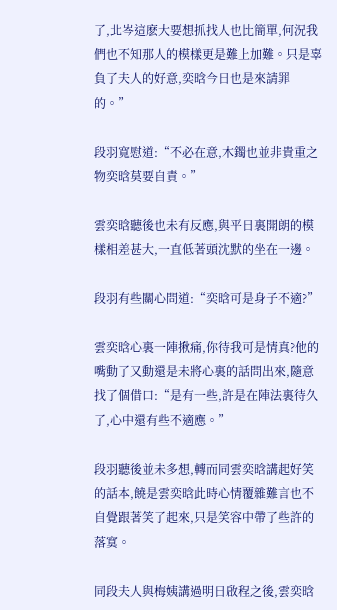了,北岑這麽大要想抓找人也比簡單,何況我們也不知那人的模樣更是難上加難。只是辜負了夫人的好意,奕晗今日也是來請罪的。”

段羽寬慰道:“不必在意,木鐲也並非貴重之物奕晗莫要自責。”

雲奕晗聽後也未有反應,與平日裏開朗的模樣相差甚大,一直低著頭沈默的坐在一邊。

段羽有些關心問道:“奕晗可是身子不適?”

雲奕晗心裏一陣揪痛,你待我可是情真?他的嘴動了又動還是未將心裏的話問出來,隨意找了個借口:“是有一些,許是在陣法裏待久了,心中還有些不適應。”

段羽聽後並未多想,轉而同雲奕晗講起好笑的話本,饒是雲奕晗此時心情覆雜難言也不自覺跟著笑了起來,只是笑容中帶了些許的落寞。

同段夫人與梅姨講過明日啟程之後,雲奕晗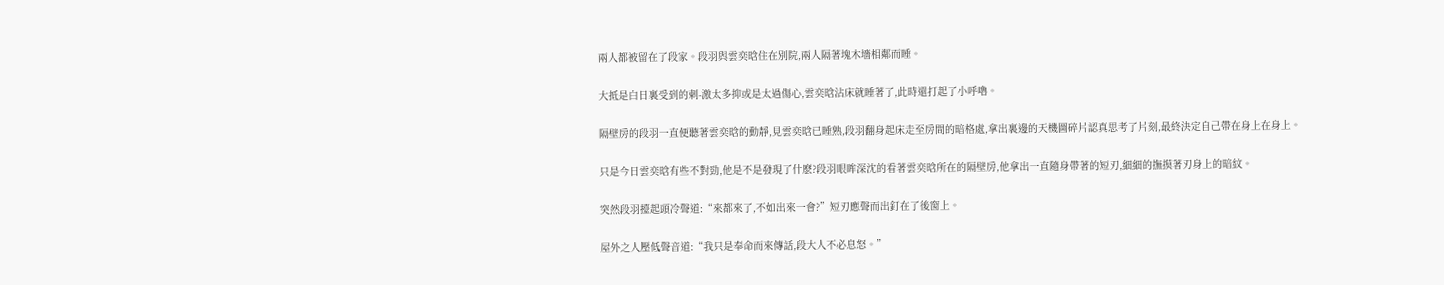兩人都被留在了段家。段羽與雲奕晗住在別院,兩人隔著塊木墻相鄰而睡。

大抵是白日裏受到的刺-激太多抑或是太過傷心,雲奕晗沾床就睡著了,此時還打起了小呼嚕。

隔壁房的段羽一直便聽著雲奕晗的動靜,見雲奕晗已睡熟,段羽翻身起床走至房間的暗格處,拿出裏邊的天機圖碎片認真思考了片刻,最終決定自己帶在身上在身上。

只是今日雲奕晗有些不對勁,他是不是發現了什麽?段羽眼眸深沈的看著雲奕晗所在的隔壁房,他拿出一直隨身帶著的短刃,細細的撫摸著刃身上的暗紋。

突然段羽擡起頭冷聲道:“來都來了,不如出來一會?”短刃應聲而出釘在了後窗上。

屋外之人壓低聲音道:“我只是奉命而來傳話,段大人不必息怒。”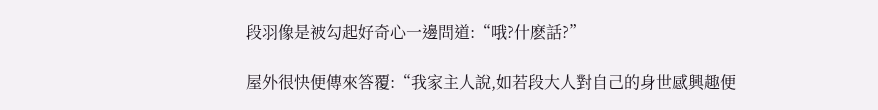段羽像是被勾起好奇心一邊問道:“哦?什麽話?”

屋外很快便傳來答覆:“我家主人說,如若段大人對自己的身世感興趣便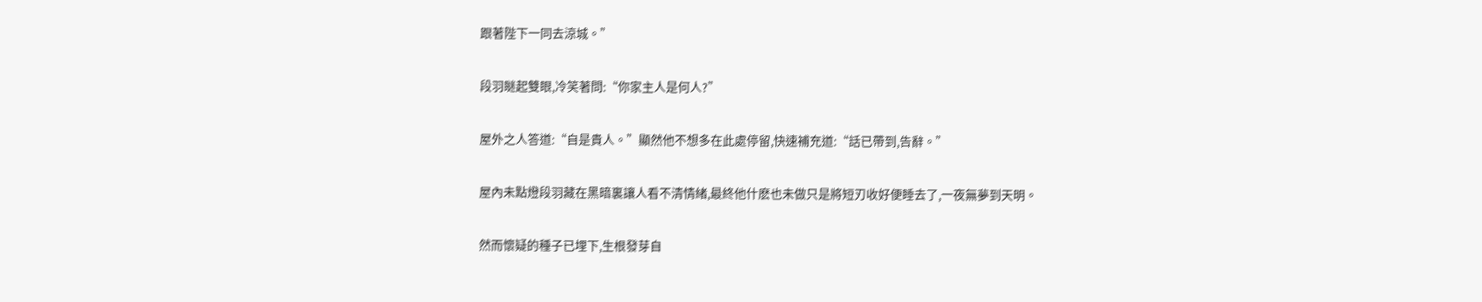跟著陛下一同去涼城。”

段羽瞇起雙眼,冷笑著問:“你家主人是何人?”

屋外之人答道:“自是貴人。”顯然他不想多在此處停留,快速補充道:“話已帶到,告辭。”

屋內未點燈段羽藏在黑暗裏讓人看不清情緒,最終他什麽也未做只是將短刃收好便睡去了,一夜無夢到天明。

然而懷疑的種子已埋下,生根發芽自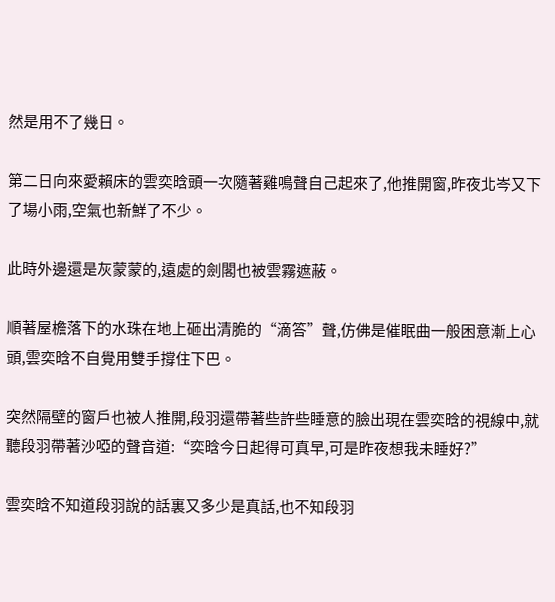然是用不了幾日。

第二日向來愛賴床的雲奕晗頭一次隨著雞鳴聲自己起來了,他推開窗,昨夜北岑又下了場小雨,空氣也新鮮了不少。

此時外邊還是灰蒙蒙的,遠處的劍閣也被雲霧遮蔽。

順著屋檐落下的水珠在地上砸出清脆的“滴答”聲,仿佛是催眠曲一般困意漸上心頭,雲奕晗不自覺用雙手撐住下巴。

突然隔壁的窗戶也被人推開,段羽還帶著些許些睡意的臉出現在雲奕晗的視線中,就聽段羽帶著沙啞的聲音道:“奕晗今日起得可真早,可是昨夜想我未睡好?”

雲奕晗不知道段羽說的話裏又多少是真話,也不知段羽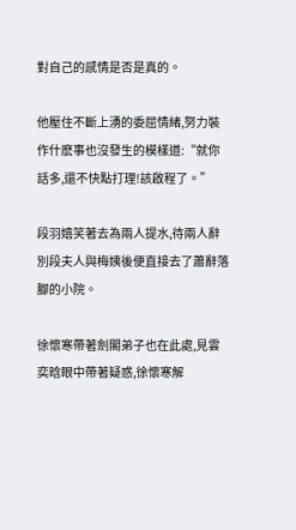對自己的感情是否是真的。

他壓住不斷上湧的委屈情緒,努力裝作什麽事也沒發生的模樣道:“就你話多,還不快點打理!該啟程了。”

段羽嬉笑著去為兩人提水,待兩人辭別段夫人與梅姨後便直接去了蕭辭落腳的小院。

徐懷寒帶著劍閣弟子也在此處,見雲奕晗眼中帶著疑惑,徐懷寒解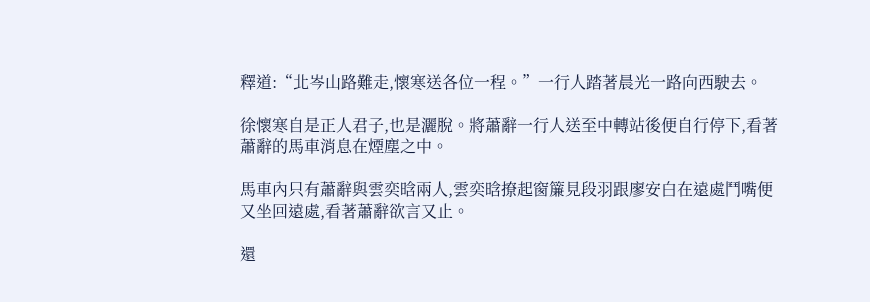釋道:“北岑山路難走,懷寒送各位一程。”一行人踏著晨光一路向西駛去。

徐懷寒自是正人君子,也是灑脫。將蕭辭一行人送至中轉站後便自行停下,看著蕭辭的馬車消息在煙塵之中。

馬車內只有蕭辭與雲奕晗兩人,雲奕晗撩起窗簾見段羽跟廖安白在遠處鬥嘴便又坐回遠處,看著蕭辭欲言又止。

還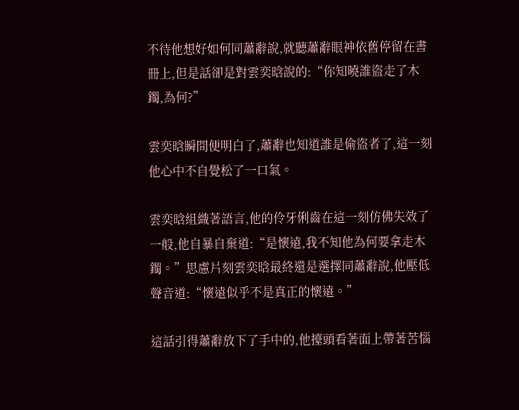不待他想好如何同蕭辭說,就聽蕭辭眼神依舊停留在書冊上,但是話卻是對雲奕晗說的:“你知曉誰盜走了木鐲,為何?”

雲奕晗瞬間便明白了,蕭辭也知道誰是偷盜者了,這一刻他心中不自覺松了一口氣。

雲奕晗組織著語言,他的伶牙俐齒在這一刻仿佛失效了一般,他自暴自棄道:“是懷遠,我不知他為何要拿走木鐲。”思慮片刻雲奕晗最終還是選擇同蕭辭說,他壓低聲音道:“懷遠似乎不是真正的懷遠。”

這話引得蕭辭放下了手中的,他擡頭看著面上帶著苦惱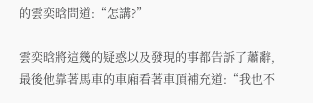的雲奕晗問道:“怎講?”

雲奕晗將這幾的疑惑以及發現的事都告訴了蕭辭,最後他靠著馬車的車廂看著車頂補充道:“我也不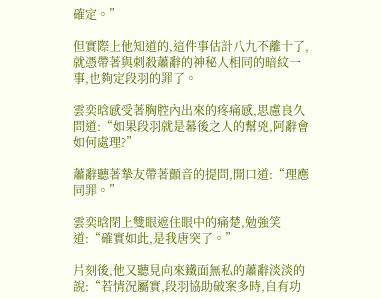確定。”

但實際上他知道的,這件事估計八九不離十了,就憑帶著與刺殺蕭辭的神秘人相同的暗紋一事,也夠定段羽的罪了。

雲奕晗感受著胸腔內出來的疼痛感,思慮良久問道:“如果段羽就是幕後之人的幫兇,阿辭會如何處理?”

蕭辭聽著摯友帶著顫音的提問,開口道:“理應同罪。”

雲奕晗閉上雙眼遮住眼中的痛楚,勉強笑道:“確實如此,是我唐突了。”

片刻後,他又聽見向來鐵面無私的蕭辭淡淡的說:“若情況屬實,段羽協助破案多時,自有功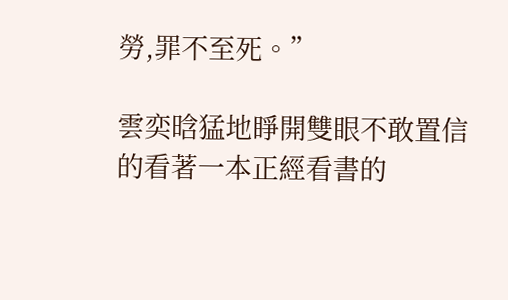勞,罪不至死。”

雲奕晗猛地睜開雙眼不敢置信的看著一本正經看書的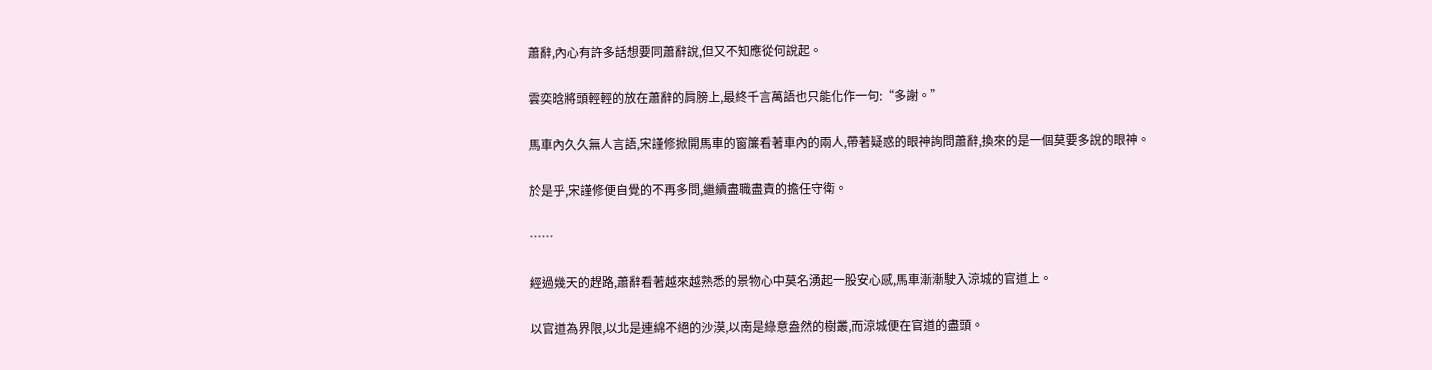蕭辭,內心有許多話想要同蕭辭說,但又不知應從何說起。

雲奕晗將頭輕輕的放在蕭辭的肩膀上,最終千言萬語也只能化作一句:“多謝。”

馬車內久久無人言語,宋謹修掀開馬車的窗簾看著車內的兩人,帶著疑惑的眼神詢問蕭辭,換來的是一個莫要多說的眼神。

於是乎,宋謹修便自覺的不再多問,繼續盡職盡責的擔任守衛。

……

經過幾天的趕路,蕭辭看著越來越熟悉的景物心中莫名湧起一股安心感,馬車漸漸駛入涼城的官道上。

以官道為界限,以北是連綿不絕的沙漠,以南是綠意盎然的樹叢,而涼城便在官道的盡頭。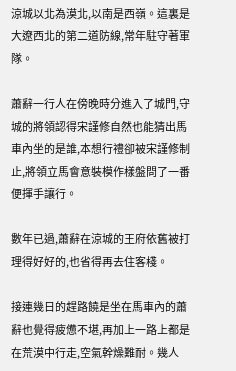涼城以北為漠北,以南是西嶺。這裏是大遼西北的第二道防線,常年駐守著軍隊。

蕭辭一行人在傍晚時分進入了城門,守城的將領認得宋謹修自然也能猜出馬車內坐的是誰,本想行禮卻被宋謹修制止,將領立馬會意裝模作樣盤問了一番便揮手讓行。

數年已過,蕭辭在涼城的王府依舊被打理得好好的,也省得再去住客棧。

接連幾日的趕路饒是坐在馬車內的蕭辭也覺得疲憊不堪,再加上一路上都是在荒漠中行走,空氣幹燥難耐。幾人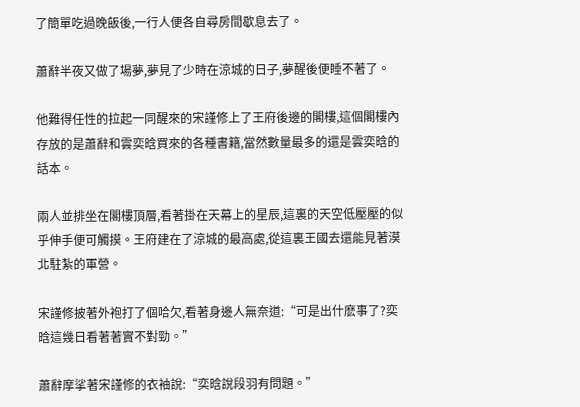了簡單吃過晚飯後,一行人便各自尋房間歇息去了。

蕭辭半夜又做了場夢,夢見了少時在涼城的日子,夢醒後便睡不著了。

他難得任性的拉起一同醒來的宋謹修上了王府後邊的閣樓,這個閣樓內存放的是蕭辭和雲奕晗買來的各種書籍,當然數量最多的還是雲奕晗的話本。

兩人並排坐在閣樓頂層,看著掛在天幕上的星辰,這裏的天空低壓壓的似乎伸手便可觸摸。王府建在了涼城的最高處,從這裏王國去還能見著漠北駐紮的軍營。

宋謹修披著外袍打了個哈欠,看著身邊人無奈道:“可是出什麽事了?奕晗這幾日看著著實不對勁。”

蕭辭摩挲著宋謹修的衣袖說:“奕晗說段羽有問題。”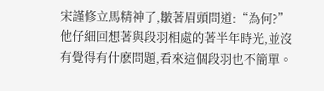宋謹修立馬精神了,皺著眉頭問道:“為何?”他仔細回想著與段羽相處的著半年時光,並沒有覺得有什麽問題,看來這個段羽也不簡單。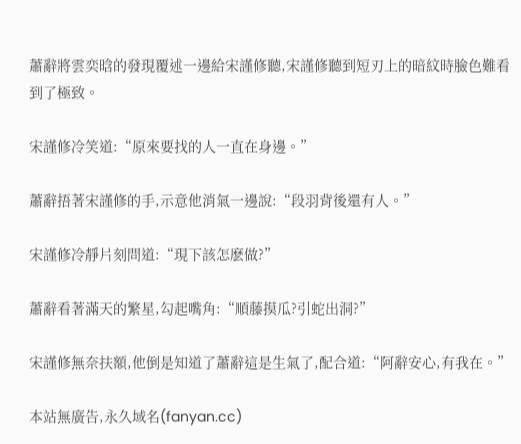蕭辭將雲奕晗的發現覆述一邊給宋謹修聽,宋謹修聽到短刃上的暗紋時臉色難看到了極致。

宋謹修冷笑道:“原來要找的人一直在身邊。”

蕭辭捂著宋謹修的手,示意他消氣一邊說:“段羽背後還有人。”

宋謹修冷靜片刻問道:“現下該怎麽做?”

蕭辭看著滿天的繁星,勾起嘴角:“順藤摸瓜?引蛇出洞?”

宋謹修無奈扶額,他倒是知道了蕭辭這是生氣了,配合道:“阿辭安心,有我在。”

本站無廣告,永久域名(fanyan.cc)